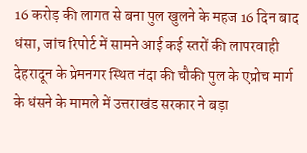16 करोड़ की लागत से बना पुल खुलने के महज 16 दिन बाद धंसा, जांच रिपोर्ट में सामने आई कई स्तरों की लापरवाही
देहरादून के प्रेमनगर स्थित नंदा की चौकी पुल के एप्रोच मार्ग के धंसने के मामले में उत्तराखंड सरकार ने बड़ा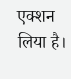एक्शन लिया है।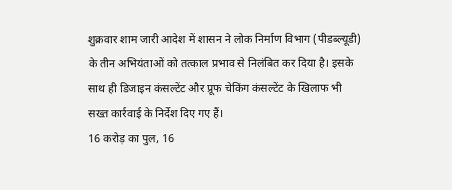शुक्रवार शाम जारी आदेश में शासन ने लोक निर्माण विभाग (पीडब्ल्यूडी) के तीन अभियंताओं को तत्काल प्रभाव से निलंबित कर दिया है। इसके साथ ही डिजाइन कंसल्टेंट और प्रूफ चेकिंग कंसल्टेंट के खिलाफ भी सख्त कार्रवाई के निर्देश दिए गए हैं।
16 करोड़ का पुल, 16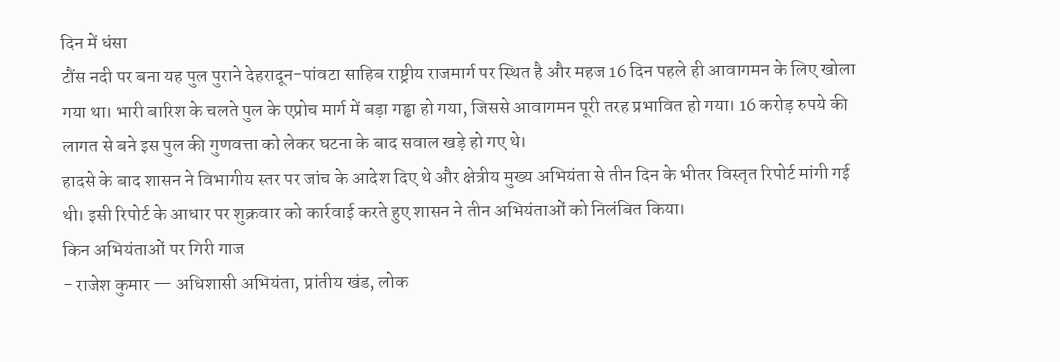दिन में धंसा
टौंस नदी पर बना यह पुल पुराने देहरादून-पांवटा साहिब राष्ट्रीय राजमार्ग पर स्थित है और महज 16 दिन पहले ही आवागमन के लिए खोला गया था। भारी बारिश के चलते पुल के एप्रोच मार्ग में बड़ा गड्ढा हो गया, जिससे आवागमन पूरी तरह प्रभावित हो गया। 16 करोड़ रुपये की लागत से बने इस पुल की गुणवत्ता को लेकर घटना के बाद सवाल खड़े हो गए थे।
हादसे के बाद शासन ने विभागीय स्तर पर जांच के आदेश दिए थे और क्षेत्रीय मुख्य अभियंता से तीन दिन के भीतर विस्तृत रिपोर्ट मांगी गई थी। इसी रिपोर्ट के आधार पर शुक्रवार को कार्रवाई करते हुए शासन ने तीन अभियंताओं को निलंबित किया।
किन अभियंताओं पर गिरी गाज
- राजेश कुमार — अधिशासी अभियंता, प्रांतीय खंड, लोक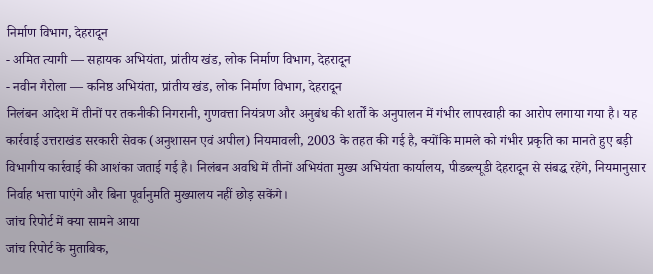निर्माण विभाग, देहरादून
- अमित त्यागी — सहायक अभियंता, प्रांतीय खंड, लोक निर्माण विभाग, देहरादून
- नवीन गैरोला — कनिष्ठ अभियंता, प्रांतीय खंड, लोक निर्माण विभाग, देहरादून
निलंबन आदेश में तीनों पर तकनीकी निगरानी, गुणवत्ता नियंत्रण और अनुबंध की शर्तों के अनुपालन में गंभीर लापरवाही का आरोप लगाया गया है। यह कार्रवाई उत्तराखंड सरकारी सेवक (अनुशासन एवं अपील) नियमावली, 2003 के तहत की गई है, क्योंकि मामले को गंभीर प्रकृति का मानते हुए बड़ी विभागीय कार्रवाई की आशंका जताई गई है। निलंबन अवधि में तीनों अभियंता मुख्य अभियंता कार्यालय, पीडब्ल्यूडी देहरादून से संबद्ध रहेंगे, नियमानुसार निर्वाह भत्ता पाएंगे और बिना पूर्वानुमति मुख्यालय नहीं छोड़ सकेंगे।
जांच रिपोर्ट में क्या सामने आया
जांच रिपोर्ट के मुताबिक,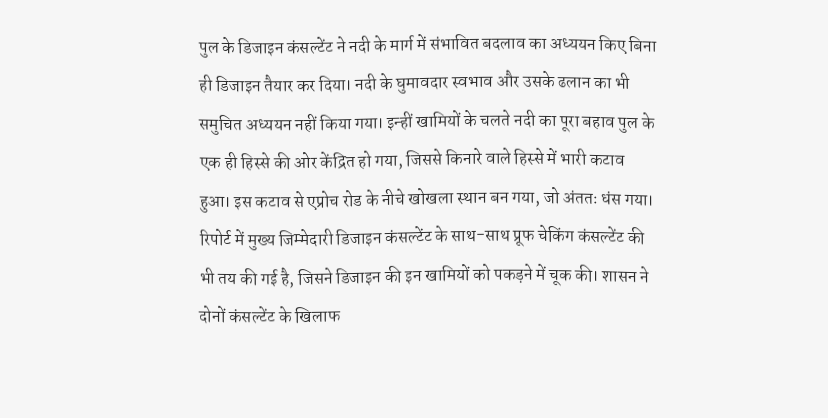पुल के डिजाइन कंसल्टेंट ने नदी के मार्ग में संभावित बदलाव का अध्ययन किए बिना ही डिजाइन तैयार कर दिया। नदी के घुमावदार स्वभाव और उसके ढलान का भी समुचित अध्ययन नहीं किया गया। इन्हीं खामियों के चलते नदी का पूरा बहाव पुल के एक ही हिस्से की ओर केंद्रित हो गया, जिससे किनारे वाले हिस्से में भारी कटाव हुआ। इस कटाव से एप्रोच रोड के नीचे खोखला स्थान बन गया, जो अंततः धंस गया।
रिपोर्ट में मुख्य जिम्मेदारी डिजाइन कंसल्टेंट के साथ-साथ प्रूफ चेकिंग कंसल्टेंट की भी तय की गई है, जिसने डिजाइन की इन खामियों को पकड़ने में चूक की। शासन ने दोनों कंसल्टेंट के खिलाफ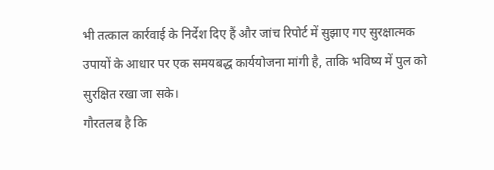भी तत्काल कार्रवाई के निर्देश दिए हैं और जांच रिपोर्ट में सुझाए गए सुरक्षात्मक उपायों के आधार पर एक समयबद्ध कार्ययोजना मांगी है, ताकि भविष्य में पुल को सुरक्षित रखा जा सके।
गौरतलब है कि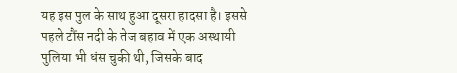यह इस पुल के साथ हुआ दूसरा हादसा है। इससे पहले टौंस नदी के तेज बहाव में एक अस्थायी पुलिया भी धंस चुकी थी, जिसके बाद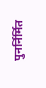पुनर्निर्मित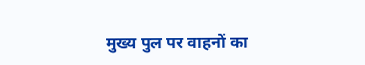मुख्य पुल पर वाहनों का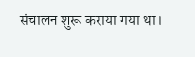संचालन शुरू कराया गया था।